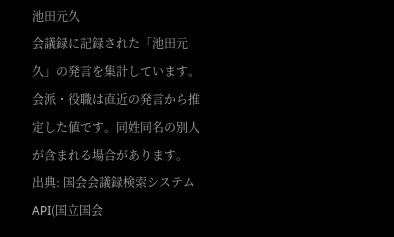池田元久
会議録に記録された「池田元久」の発言を集計しています。会派・役職は直近の発言から推定した値です。同姓同名の別人が含まれる場合があります。
出典: 国会会議録検索システム API(国立国会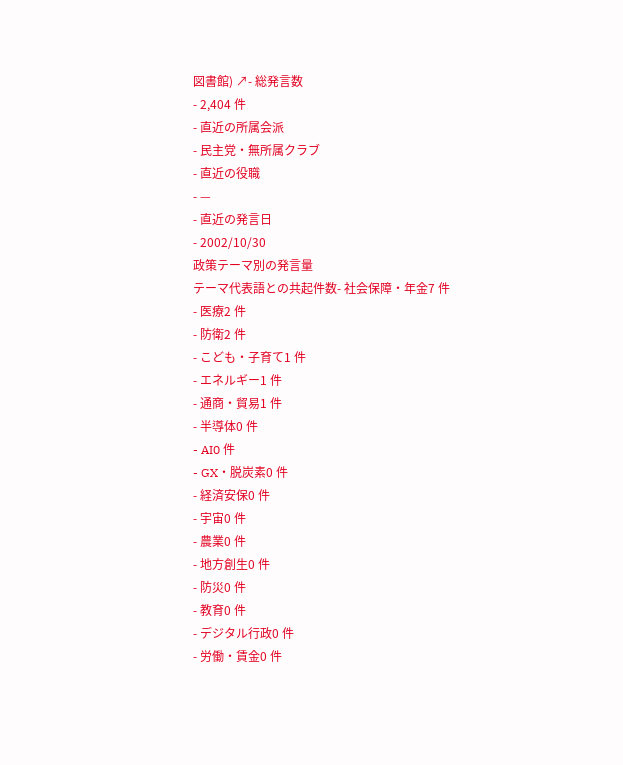図書館) ↗- 総発言数
- 2,404 件
- 直近の所属会派
- 民主党・無所属クラブ
- 直近の役職
- —
- 直近の発言日
- 2002/10/30
政策テーマ別の発言量
テーマ代表語との共起件数- 社会保障・年金7 件
- 医療2 件
- 防衛2 件
- こども・子育て1 件
- エネルギー1 件
- 通商・貿易1 件
- 半導体0 件
- AI0 件
- GX・脱炭素0 件
- 経済安保0 件
- 宇宙0 件
- 農業0 件
- 地方創生0 件
- 防災0 件
- 教育0 件
- デジタル行政0 件
- 労働・賃金0 件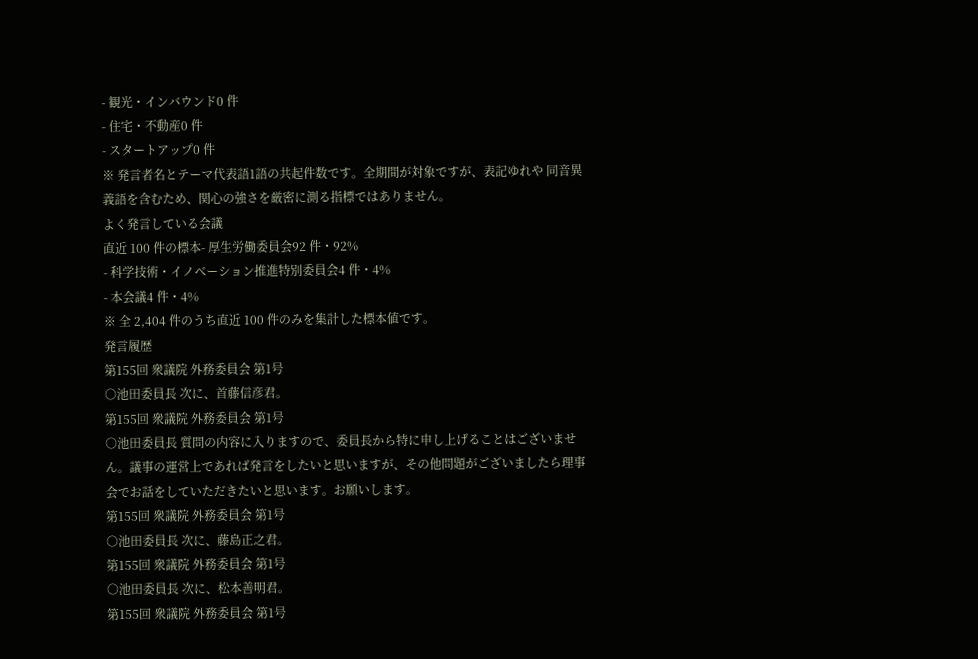- 観光・インバウンド0 件
- 住宅・不動産0 件
- スタートアップ0 件
※ 発言者名とテーマ代表語1語の共起件数です。全期間が対象ですが、表記ゆれや 同音異義語を含むため、関心の強さを厳密に測る指標ではありません。
よく発言している会議
直近 100 件の標本- 厚生労働委員会92 件・92%
- 科学技術・イノベーション推進特別委員会4 件・4%
- 本会議4 件・4%
※ 全 2,404 件のうち直近 100 件のみを集計した標本値です。
発言履歴
第155回 衆議院 外務委員会 第1号
○池田委員長 次に、首藤信彦君。
第155回 衆議院 外務委員会 第1号
○池田委員長 質問の内容に入りますので、委員長から特に申し上げることはございません。議事の運営上であれば発言をしたいと思いますが、その他問題がございましたら理事会でお話をしていただきたいと思います。お願いします。
第155回 衆議院 外務委員会 第1号
○池田委員長 次に、藤島正之君。
第155回 衆議院 外務委員会 第1号
○池田委員長 次に、松本善明君。
第155回 衆議院 外務委員会 第1号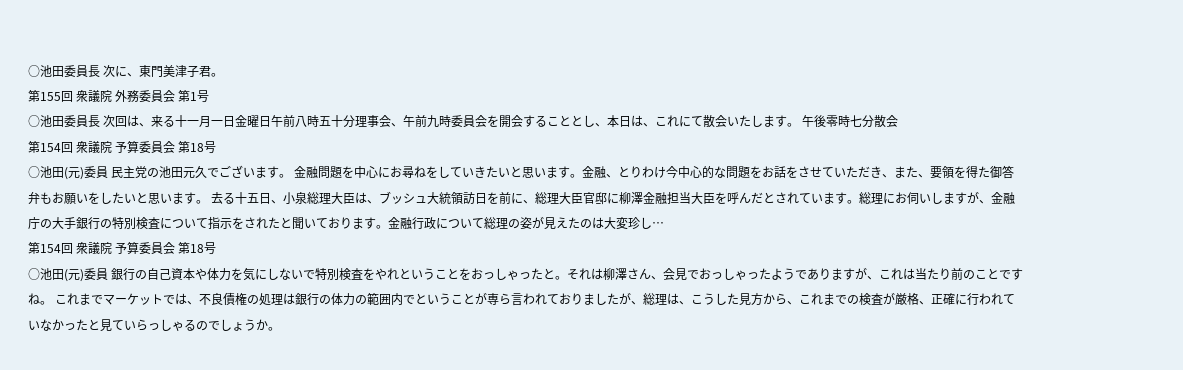○池田委員長 次に、東門美津子君。
第155回 衆議院 外務委員会 第1号
○池田委員長 次回は、来る十一月一日金曜日午前八時五十分理事会、午前九時委員会を開会することとし、本日は、これにて散会いたします。 午後零時七分散会
第154回 衆議院 予算委員会 第18号
○池田(元)委員 民主党の池田元久でございます。 金融問題を中心にお尋ねをしていきたいと思います。金融、とりわけ今中心的な問題をお話をさせていただき、また、要領を得た御答弁もお願いをしたいと思います。 去る十五日、小泉総理大臣は、ブッシュ大統領訪日を前に、総理大臣官邸に柳澤金融担当大臣を呼んだとされています。総理にお伺いしますが、金融庁の大手銀行の特別検査について指示をされたと聞いております。金融行政について総理の姿が見えたのは大変珍し…
第154回 衆議院 予算委員会 第18号
○池田(元)委員 銀行の自己資本や体力を気にしないで特別検査をやれということをおっしゃったと。それは柳澤さん、会見でおっしゃったようでありますが、これは当たり前のことですね。 これまでマーケットでは、不良債権の処理は銀行の体力の範囲内でということが専ら言われておりましたが、総理は、こうした見方から、これまでの検査が厳格、正確に行われていなかったと見ていらっしゃるのでしょうか。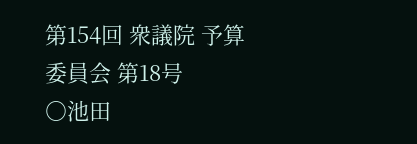第154回 衆議院 予算委員会 第18号
○池田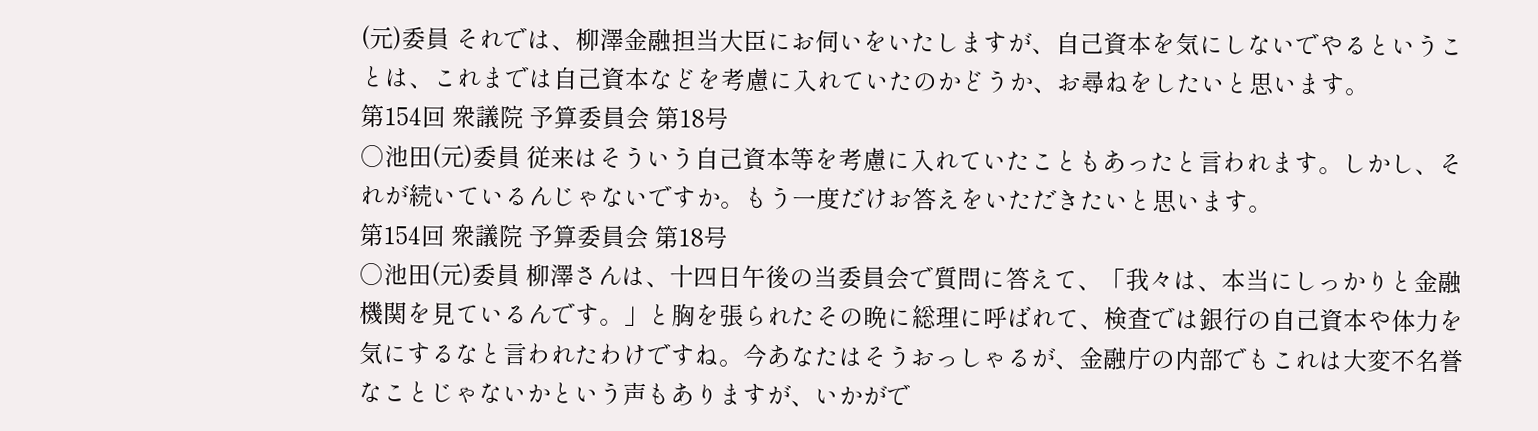(元)委員 それでは、柳澤金融担当大臣にお伺いをいたしますが、自己資本を気にしないでやるということは、これまでは自己資本などを考慮に入れていたのかどうか、お尋ねをしたいと思います。
第154回 衆議院 予算委員会 第18号
○池田(元)委員 従来はそういう自己資本等を考慮に入れていたこともあったと言われます。しかし、それが続いているんじゃないですか。もう一度だけお答えをいただきたいと思います。
第154回 衆議院 予算委員会 第18号
○池田(元)委員 柳澤さんは、十四日午後の当委員会で質問に答えて、「我々は、本当にしっかりと金融機関を見ているんです。」と胸を張られたその晩に総理に呼ばれて、検査では銀行の自己資本や体力を気にするなと言われたわけですね。今あなたはそうおっしゃるが、金融庁の内部でもこれは大変不名誉なことじゃないかという声もありますが、いかがで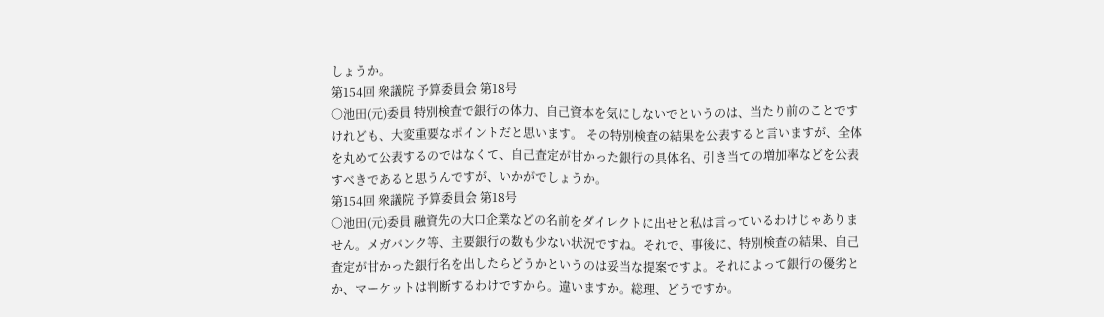しょうか。
第154回 衆議院 予算委員会 第18号
○池田(元)委員 特別検査で銀行の体力、自己資本を気にしないでというのは、当たり前のことですけれども、大変重要なポイントだと思います。 その特別検査の結果を公表すると言いますが、全体を丸めて公表するのではなくて、自己査定が甘かった銀行の具体名、引き当ての増加率などを公表すべきであると思うんですが、いかがでしょうか。
第154回 衆議院 予算委員会 第18号
○池田(元)委員 融資先の大口企業などの名前をダイレクトに出せと私は言っているわけじゃありません。メガバンク等、主要銀行の数も少ない状況ですね。それで、事後に、特別検査の結果、自己査定が甘かった銀行名を出したらどうかというのは妥当な提案ですよ。それによって銀行の優劣とか、マーケットは判断するわけですから。違いますか。総理、どうですか。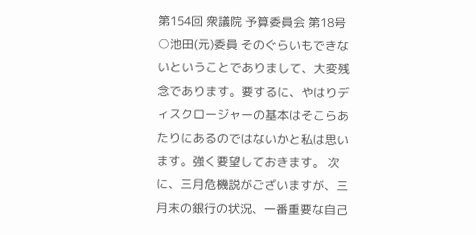第154回 衆議院 予算委員会 第18号
○池田(元)委員 そのぐらいもできないということでありまして、大変残念であります。要するに、やはりディスクロージャーの基本はそこらあたりにあるのではないかと私は思います。強く要望しておきます。 次に、三月危機説がございますが、三月末の銀行の状況、一番重要な自己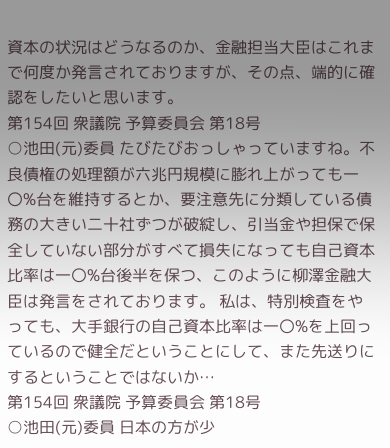資本の状況はどうなるのか、金融担当大臣はこれまで何度か発言されておりますが、その点、端的に確認をしたいと思います。
第154回 衆議院 予算委員会 第18号
○池田(元)委員 たびたびおっしゃっていますね。不良債権の処理額が六兆円規模に膨れ上がっても一〇%台を維持するとか、要注意先に分類している債務の大きい二十社ずつが破綻し、引当金や担保で保全していない部分がすべて損失になっても自己資本比率は一〇%台後半を保つ、このように柳澤金融大臣は発言をされております。 私は、特別検査をやっても、大手銀行の自己資本比率は一〇%を上回っているので健全だということにして、また先送りにするということではないか…
第154回 衆議院 予算委員会 第18号
○池田(元)委員 日本の方が少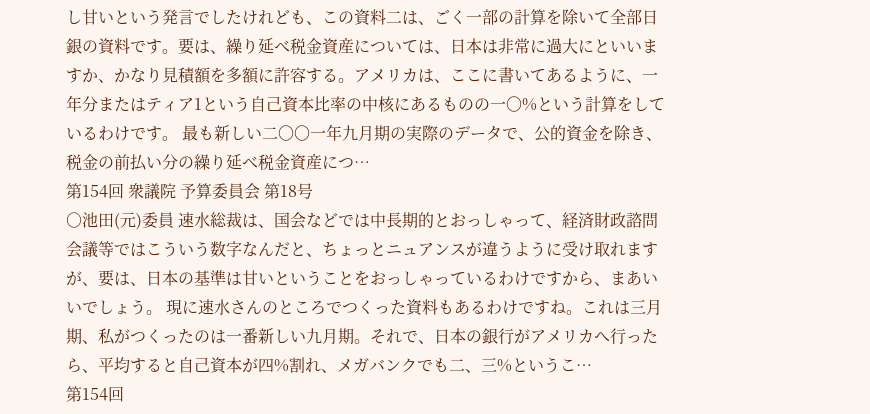し甘いという発言でしたけれども、この資料二は、ごく一部の計算を除いて全部日銀の資料です。要は、繰り延べ税金資産については、日本は非常に過大にといいますか、かなり見積額を多額に許容する。アメリカは、ここに書いてあるように、一年分またはティア1という自己資本比率の中核にあるものの一〇%という計算をしているわけです。 最も新しい二〇〇一年九月期の実際のデータで、公的資金を除き、税金の前払い分の繰り延べ税金資産につ…
第154回 衆議院 予算委員会 第18号
○池田(元)委員 速水総裁は、国会などでは中長期的とおっしゃって、経済財政諮問会議等ではこういう数字なんだと、ちょっとニュアンスが違うように受け取れますが、要は、日本の基準は甘いということをおっしゃっているわけですから、まあいいでしょう。 現に速水さんのところでつくった資料もあるわけですね。これは三月期、私がつくったのは一番新しい九月期。それで、日本の銀行がアメリカへ行ったら、平均すると自己資本が四%割れ、メガバンクでも二、三%というこ…
第154回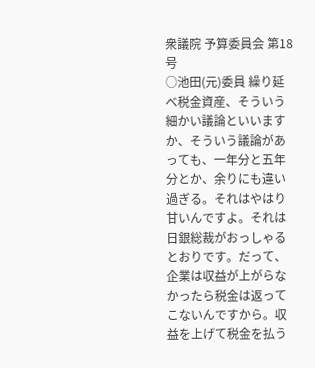衆議院 予算委員会 第18号
○池田(元)委員 繰り延べ税金資産、そういう細かい議論といいますか、そういう議論があっても、一年分と五年分とか、余りにも違い過ぎる。それはやはり甘いんですよ。それは日銀総裁がおっしゃるとおりです。だって、企業は収益が上がらなかったら税金は返ってこないんですから。収益を上げて税金を払う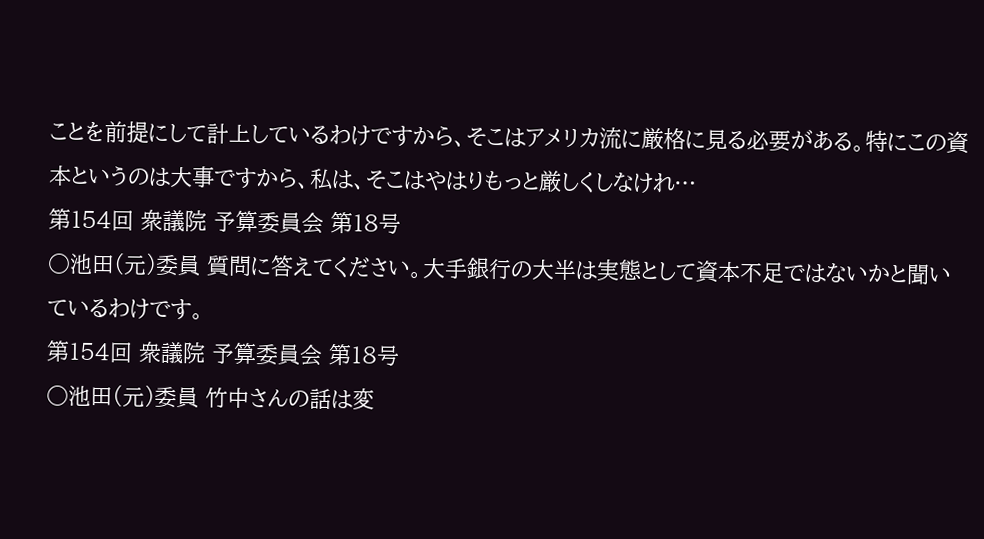ことを前提にして計上しているわけですから、そこはアメリカ流に厳格に見る必要がある。特にこの資本というのは大事ですから、私は、そこはやはりもっと厳しくしなけれ…
第154回 衆議院 予算委員会 第18号
○池田(元)委員 質問に答えてください。大手銀行の大半は実態として資本不足ではないかと聞いているわけです。
第154回 衆議院 予算委員会 第18号
○池田(元)委員 竹中さんの話は変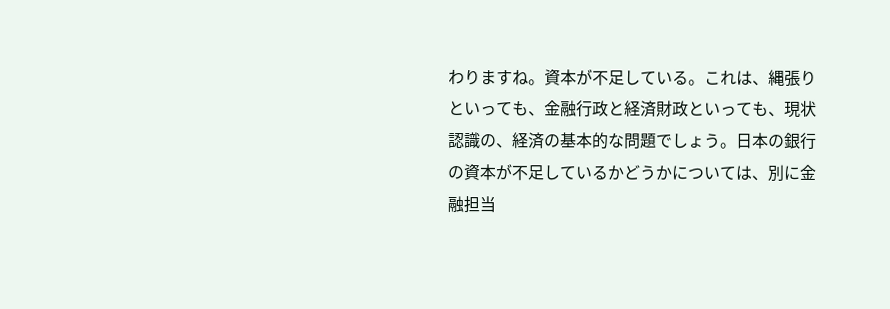わりますね。資本が不足している。これは、縄張りといっても、金融行政と経済財政といっても、現状認識の、経済の基本的な問題でしょう。日本の銀行の資本が不足しているかどうかについては、別に金融担当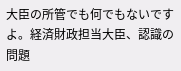大臣の所管でも何でもないですよ。経済財政担当大臣、認識の問題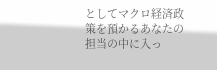としてマクロ経済政策を預かるあなたの担当の中に入っ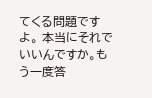てくる問題ですよ。 本当にそれでいいんですか。もう一度答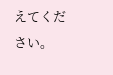えてください。